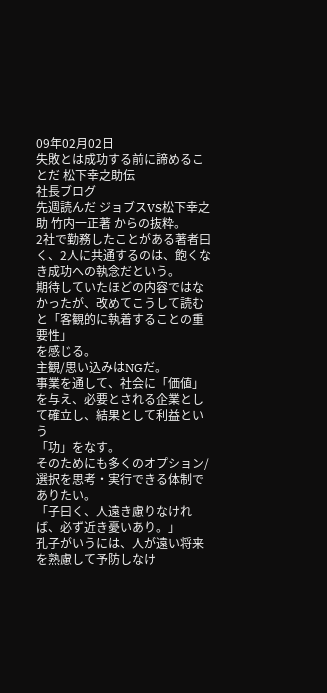09年02月02日
失敗とは成功する前に諦めることだ 松下幸之助伝
社長ブログ
先週読んだ ジョブスVS松下幸之助 竹内一正著 からの抜粋。
2社で勤務したことがある著者曰く、2人に共通するのは、飽くなき成功への執念だという。
期待していたほどの内容ではなかったが、改めてこうして読むと「客観的に執着することの重要性」
を感じる。
主観/思い込みはNGだ。
事業を通して、社会に「価値」を与え、必要とされる企業として確立し、結果として利益という
「功」をなす。
そのためにも多くのオプション/選択を思考・実行できる体制でありたい。
「子曰く、人遠き慮りなければ、必ず近き憂いあり。」
孔子がいうには、人が遠い将来を熟慮して予防しなけ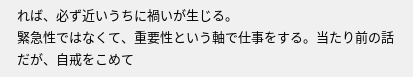れば、必ず近いうちに禍いが生じる。
緊急性ではなくて、重要性という軸で仕事をする。当たり前の話だが、自戒をこめて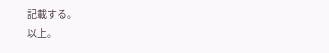記載する。
以上。